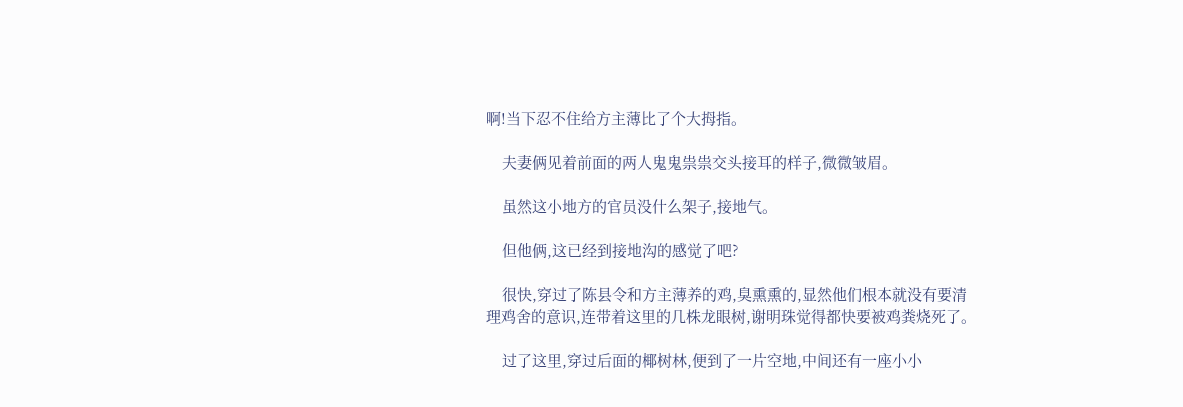啊!当下忍不住给方主薄比了个大拇指。

    夫妻俩见着前面的两人鬼鬼祟祟交头接耳的样子,微微皱眉。

    虽然这小地方的官员没什么架子,接地气。

    但他俩,这已经到接地沟的感觉了吧?

    很快,穿过了陈县令和方主薄养的鸡,臭熏熏的,显然他们根本就没有要清理鸡舍的意识,连带着这里的几株龙眼树,谢明珠觉得都快要被鸡粪烧死了。

    过了这里,穿过后面的椰树林,便到了一片空地,中间还有一座小小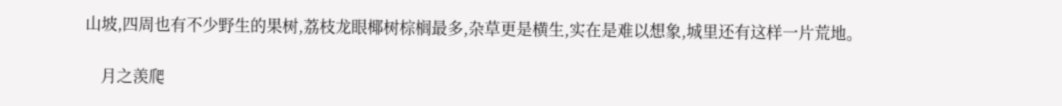山坡,四周也有不少野生的果树,荔枝龙眼椰树棕榈最多,杂草更是横生,实在是难以想象,城里还有这样一片荒地。

    月之羡爬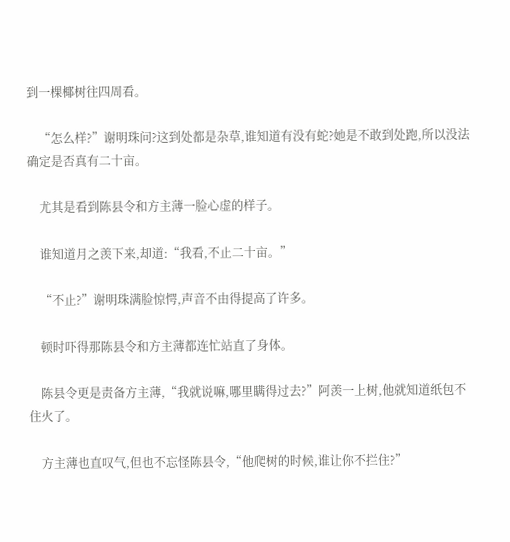到一棵椰树往四周看。

    “怎么样?”谢明珠问?这到处都是杂草,谁知道有没有蛇?她是不敢到处跑,所以没法确定是否真有二十亩。

    尤其是看到陈县令和方主薄一脸心虚的样子。

    谁知道月之羡下来,却道:“我看,不止二十亩。”

    “不止?”谢明珠满脸惊愕,声音不由得提高了许多。

    顿时吓得那陈县令和方主薄都连忙站直了身体。

    陈县令更是责备方主薄,“我就说嘛,哪里瞒得过去?”阿羡一上树,他就知道纸包不住火了。

    方主薄也直叹气,但也不忘怪陈县令,“他爬树的时候,谁让你不拦住?”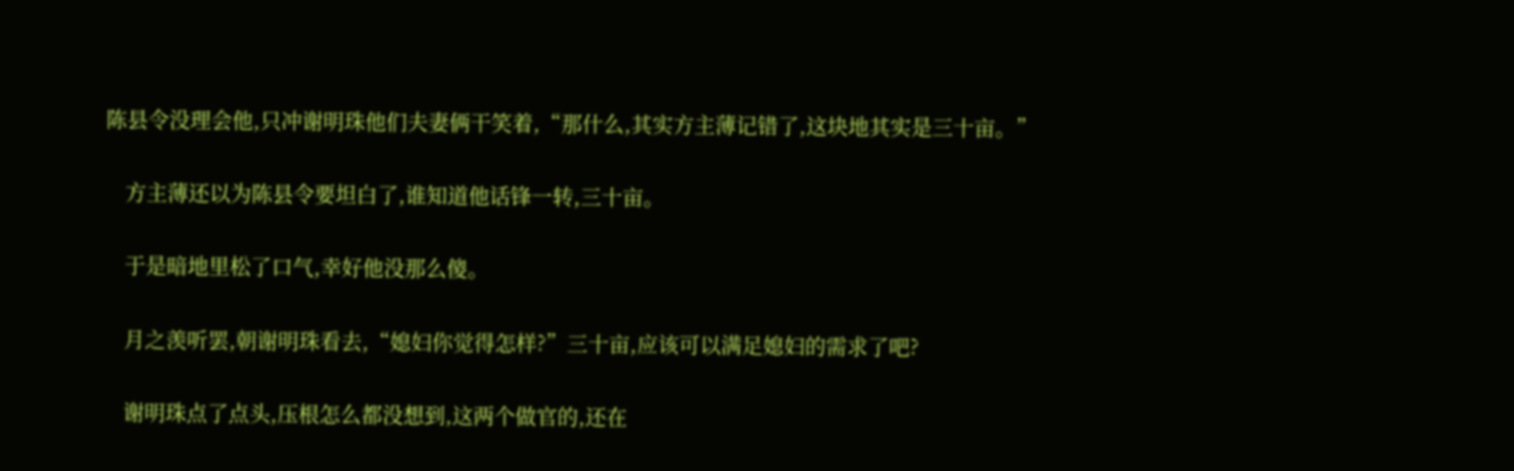陈县令没理会他,只冲谢明珠他们夫妻俩干笑着,“那什么,其实方主薄记错了,这块地其实是三十亩。”

    方主薄还以为陈县令要坦白了,谁知道他话锋一转,三十亩。

    于是暗地里松了口气,幸好他没那么傻。

    月之羡听罢,朝谢明珠看去,“媳妇你觉得怎样?”三十亩,应该可以满足媳妇的需求了吧?

    谢明珠点了点头,压根怎么都没想到,这两个做官的,还在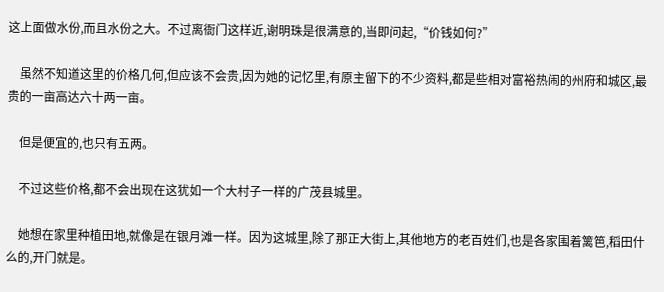这上面做水份,而且水份之大。不过离衙门这样近,谢明珠是很满意的,当即问起,“价钱如何?”

    虽然不知道这里的价格几何,但应该不会贵,因为她的记忆里,有原主留下的不少资料,都是些相对富裕热闹的州府和城区,最贵的一亩高达六十两一亩。

    但是便宜的,也只有五两。

    不过这些价格,都不会出现在这犹如一个大村子一样的广茂县城里。

    她想在家里种植田地,就像是在银月滩一样。因为这城里,除了那正大街上,其他地方的老百姓们,也是各家围着篱笆,稻田什么的,开门就是。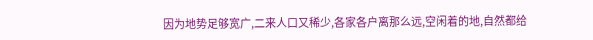因为地势足够宽广,二来人口又稀少,各家各户离那么远,空闲着的地,自然都给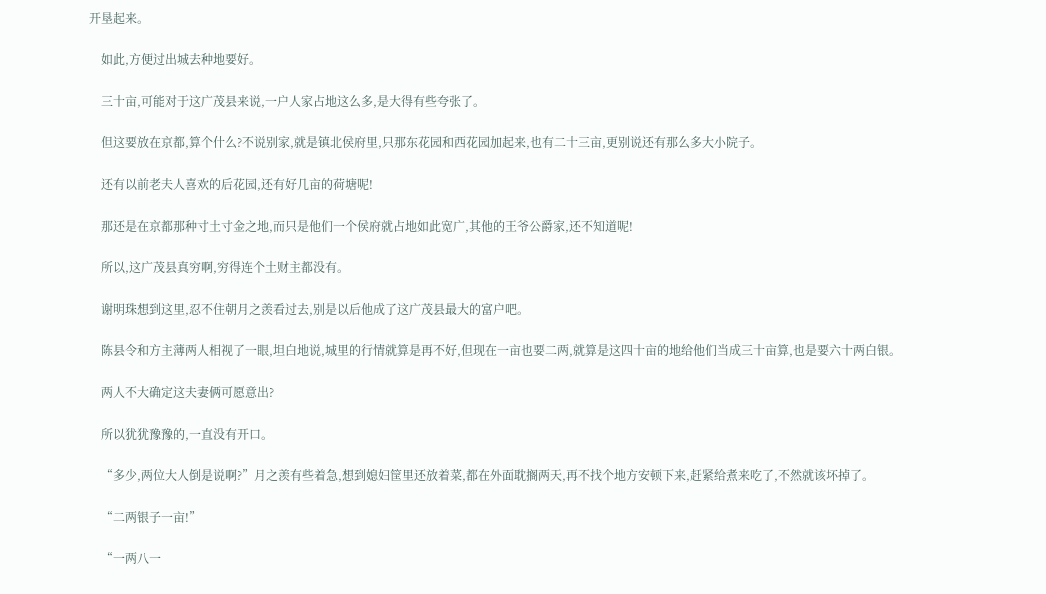开垦起来。

    如此,方便过出城去种地要好。

    三十亩,可能对于这广茂县来说,一户人家占地这么多,是大得有些夸张了。

    但这要放在京都,算个什么?不说别家,就是镇北侯府里,只那东花园和西花园加起来,也有二十三亩,更别说还有那么多大小院子。

    还有以前老夫人喜欢的后花园,还有好几亩的荷塘呢!

    那还是在京都那种寸土寸金之地,而只是他们一个侯府就占地如此宽广,其他的王爷公爵家,还不知道呢!

    所以,这广茂县真穷啊,穷得连个土财主都没有。

    谢明珠想到这里,忍不住朝月之羡看过去,别是以后他成了这广茂县最大的富户吧。

    陈县令和方主薄两人相视了一眼,坦白地说,城里的行情就算是再不好,但现在一亩也要二两,就算是这四十亩的地给他们当成三十亩算,也是要六十两白银。

    两人不大确定这夫妻俩可愿意出?

    所以犹犹豫豫的,一直没有开口。

    “多少,两位大人倒是说啊?”月之羡有些着急,想到媳妇筐里还放着菜,都在外面耽搁两天,再不找个地方安顿下来,赶紧给煮来吃了,不然就该坏掉了。

    “二两银子一亩!”

    “一两八一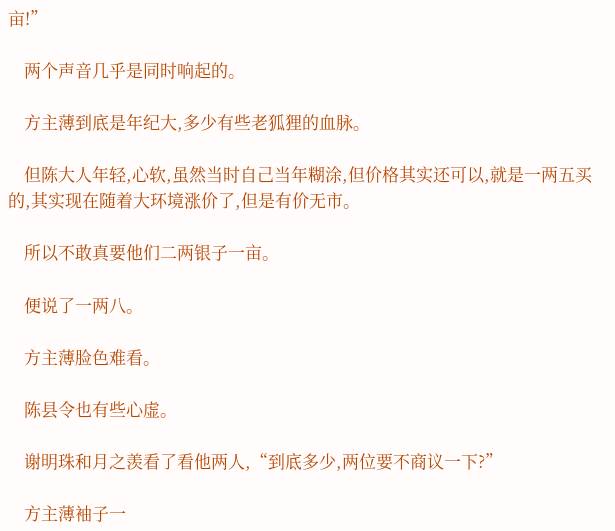亩!”

    两个声音几乎是同时响起的。

    方主薄到底是年纪大,多少有些老狐狸的血脉。

    但陈大人年轻,心软,虽然当时自己当年糊涂,但价格其实还可以,就是一两五买的,其实现在随着大环境涨价了,但是有价无市。

    所以不敢真要他们二两银子一亩。

    便说了一两八。

    方主薄脸色难看。

    陈县令也有些心虚。

    谢明珠和月之羡看了看他两人,“到底多少,两位要不商议一下?”

    方主薄袖子一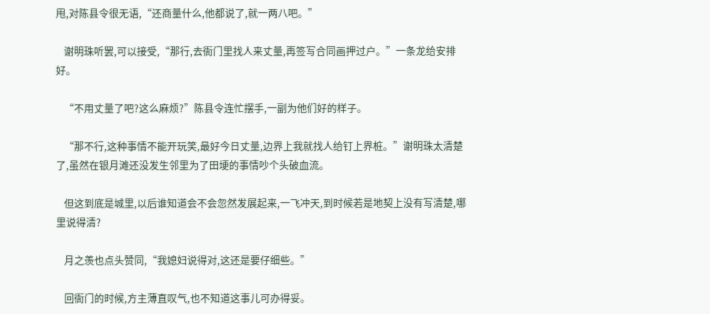甩,对陈县令很无语,“还商量什么,他都说了,就一两八吧。”

    谢明珠听罢,可以接受,“那行,去衙门里找人来丈量,再签写合同画押过户。”一条龙给安排好。

    “不用丈量了吧?这么麻烦?”陈县令连忙摆手,一副为他们好的样子。

    “那不行,这种事情不能开玩笑,最好今日丈量,边界上我就找人给钉上界桩。”谢明珠太清楚了,虽然在银月滩还没发生邻里为了田埂的事情吵个头破血流。

    但这到底是城里,以后谁知道会不会忽然发展起来,一飞冲天,到时候若是地契上没有写清楚,哪里说得清?

    月之羡也点头赞同,“我媳妇说得对,这还是要仔细些。”

    回衙门的时候,方主薄直叹气,也不知道这事儿可办得妥。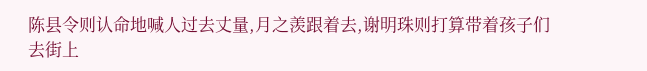陈县令则认命地喊人过去丈量,月之羡跟着去,谢明珠则打算带着孩子们去街上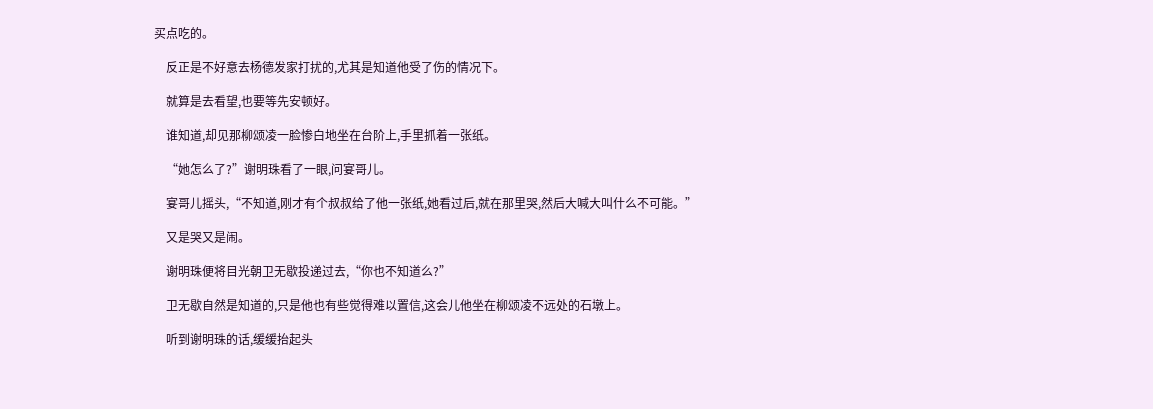买点吃的。

    反正是不好意去杨德发家打扰的,尤其是知道他受了伤的情况下。

    就算是去看望,也要等先安顿好。

    谁知道,却见那柳颂凌一脸惨白地坐在台阶上,手里抓着一张纸。

    “她怎么了?”谢明珠看了一眼,问宴哥儿。

    宴哥儿摇头,“不知道,刚才有个叔叔给了他一张纸,她看过后,就在那里哭,然后大喊大叫什么不可能。”

    又是哭又是闹。

    谢明珠便将目光朝卫无歇投递过去,“你也不知道么?”

    卫无歇自然是知道的,只是他也有些觉得难以置信,这会儿他坐在柳颂凌不远处的石墩上。

    听到谢明珠的话,缓缓抬起头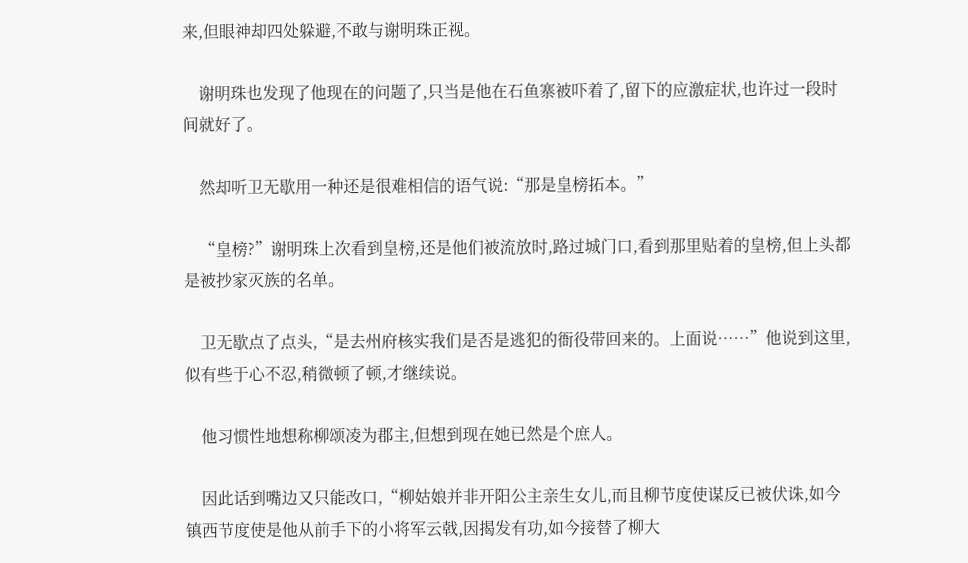来,但眼神却四处躲避,不敢与谢明珠正视。

    谢明珠也发现了他现在的问题了,只当是他在石鱼寨被吓着了,留下的应激症状,也许过一段时间就好了。

    然却听卫无歇用一种还是很难相信的语气说:“那是皇榜拓本。”

    “皇榜?”谢明珠上次看到皇榜,还是他们被流放时,路过城门口,看到那里贴着的皇榜,但上头都是被抄家灭族的名单。

    卫无歇点了点头,“是去州府核实我们是否是逃犯的衙役带回来的。上面说……”他说到这里,似有些于心不忍,稍微顿了顿,才继续说。

    他习惯性地想称柳颂凌为郡主,但想到现在她已然是个庶人。

    因此话到嘴边又只能改口,“柳姑娘并非开阳公主亲生女儿,而且柳节度使谋反已被伏诛,如今镇西节度使是他从前手下的小将军云戟,因揭发有功,如今接替了柳大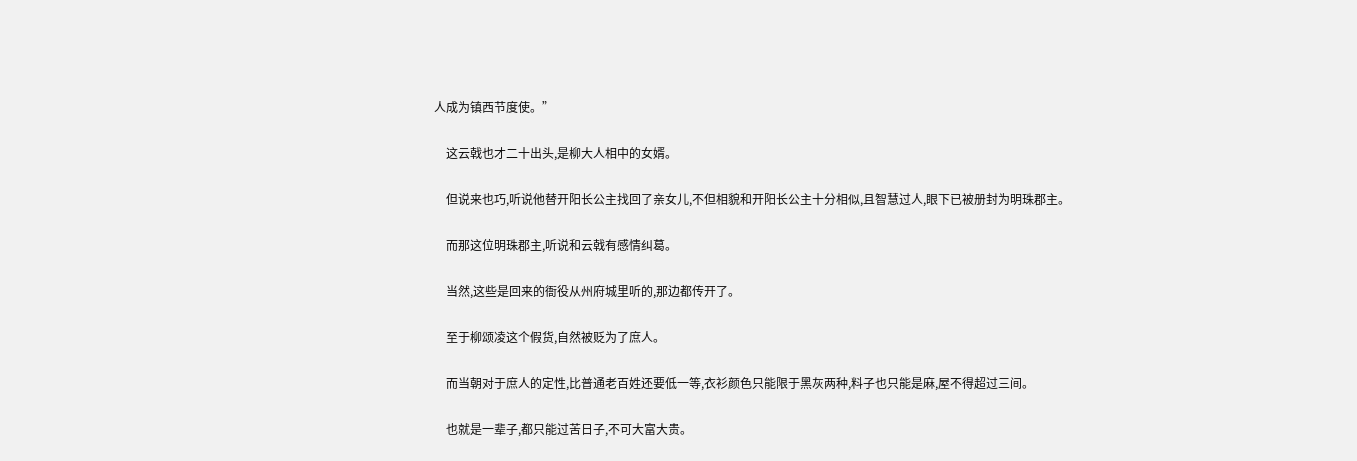人成为镇西节度使。”

    这云戟也才二十出头,是柳大人相中的女婿。

    但说来也巧,听说他替开阳长公主找回了亲女儿,不但相貌和开阳长公主十分相似,且智慧过人,眼下已被册封为明珠郡主。

    而那这位明珠郡主,听说和云戟有感情纠葛。

    当然,这些是回来的衙役从州府城里听的,那边都传开了。

    至于柳颂凌这个假货,自然被贬为了庶人。

    而当朝对于庶人的定性,比普通老百姓还要低一等,衣衫颜色只能限于黑灰两种,料子也只能是麻,屋不得超过三间。

    也就是一辈子,都只能过苦日子,不可大富大贵。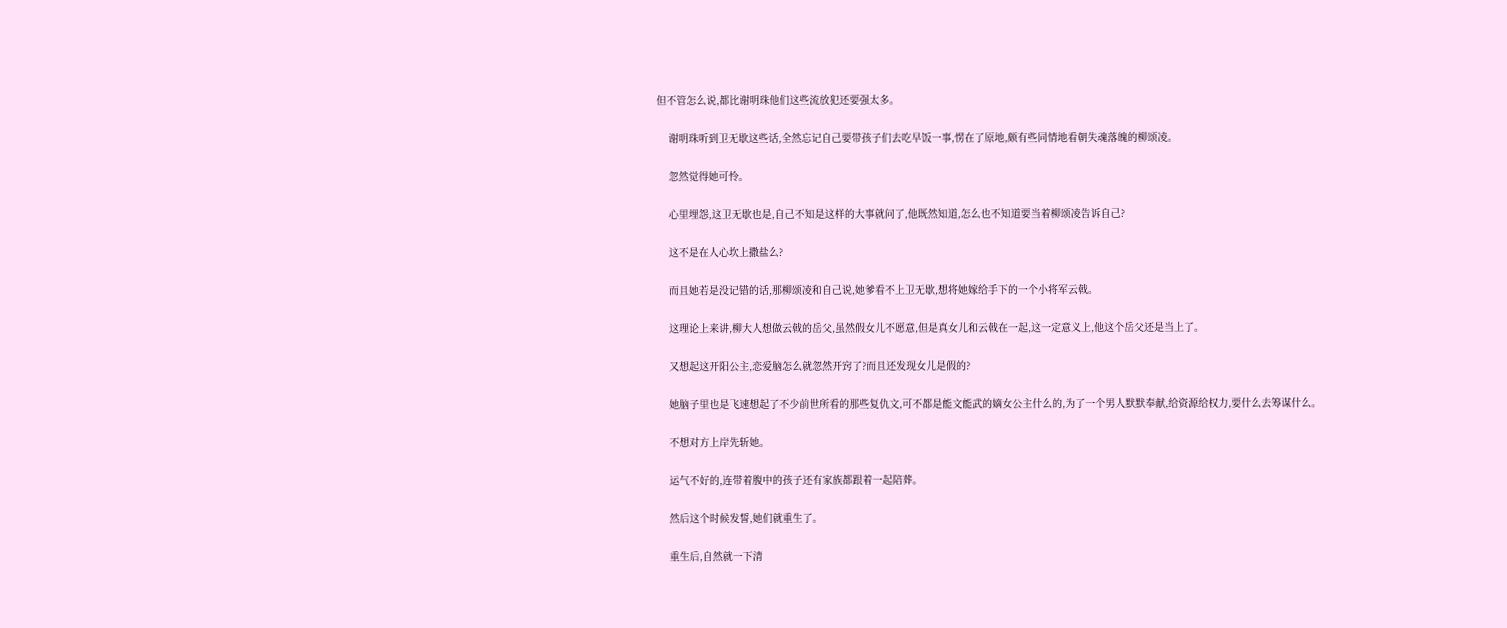但不管怎么说,都比谢明珠他们这些流放犯还要强太多。

    谢明珠听到卫无歇这些话,全然忘记自己要带孩子们去吃早饭一事,愣在了原地,颇有些同情地看朝失魂落魄的柳颂凌。

    忽然觉得她可怜。

    心里埋怨,这卫无歇也是,自己不知是这样的大事就问了,他既然知道,怎么也不知道要当着柳颂凌告诉自己?

    这不是在人心坎上撒盐么?

    而且她若是没记错的话,那柳颂凌和自己说,她爹看不上卫无歇,想将她嫁给手下的一个小将军云戟。

    这理论上来讲,柳大人想做云戟的岳父,虽然假女儿不愿意,但是真女儿和云戟在一起,这一定意义上,他这个岳父还是当上了。

    又想起这开阳公主,恋爱脑怎么就忽然开窍了?而且还发现女儿是假的?

    她脑子里也是飞速想起了不少前世所看的那些复仇文,可不都是能文能武的嫡女公主什么的,为了一个男人默默奉献,给资源给权力,要什么去筹谋什么。

    不想对方上岸先斩她。

    运气不好的,连带着腹中的孩子还有家族都跟着一起陪葬。

    然后这个时候发誓,她们就重生了。

    重生后,自然就一下清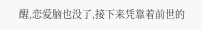醒,恋爱脑也没了,接下来凭靠着前世的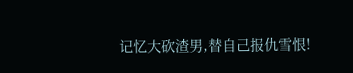记忆大砍渣男,替自己报仇雪恨!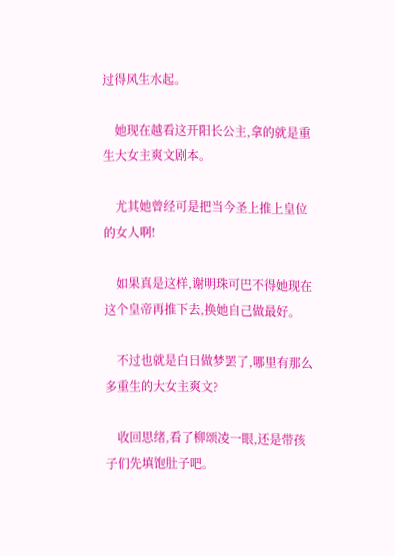过得风生水起。

    她现在越看这开阳长公主,拿的就是重生大女主爽文剧本。

    尤其她曾经可是把当今圣上推上皇位的女人啊!

    如果真是这样,谢明珠可巴不得她现在这个皇帝再推下去,换她自己做最好。

    不过也就是白日做梦罢了,哪里有那么多重生的大女主爽文?

    收回思绪,看了柳颂凌一眼,还是带孩子们先填饱肚子吧。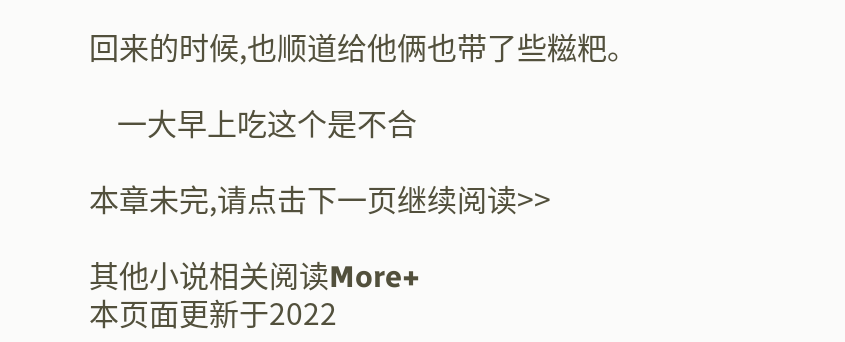回来的时候,也顺道给他俩也带了些糍粑。

    一大早上吃这个是不合

本章未完,请点击下一页继续阅读>>

其他小说相关阅读More+
本页面更新于2022